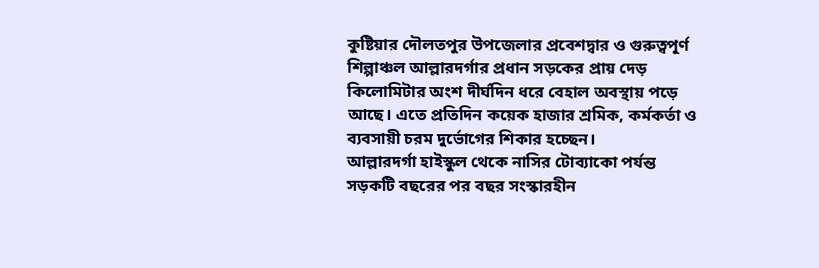কুষ্টিয়ার দৌলতপুর উপজেলার প্রবেশদ্বার ও গুরুত্বপূর্ণ শিল্পাঞ্চল আল্লারদর্গার প্রধান সড়কের প্রায় দেড় কিলোমিটার অংশ দীর্ঘদিন ধরে বেহাল অবস্থায় পড়ে আছে। এতে প্রতিদিন কয়েক হাজার শ্রমিক, কর্মকর্তা ও ব্যবসায়ী চরম দুর্ভোগের শিকার হচ্ছেন।
আল্লারদর্গা হাইস্কুল থেকে নাসির টোব্যাকো পর্যন্ত সড়কটি বছরের পর বছর সংস্কারহীন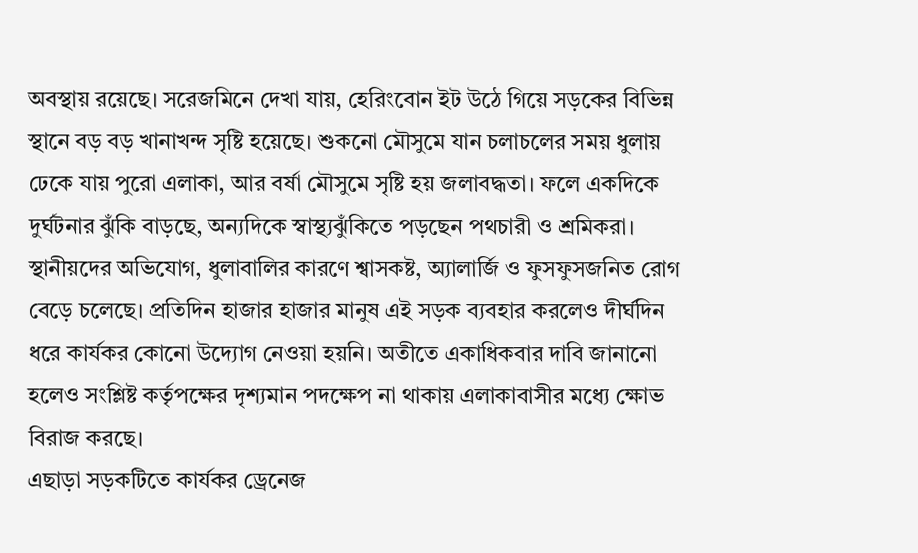অবস্থায় রয়েছে। সরেজমিনে দেখা যায়, হেরিংবোন ইট উঠে গিয়ে সড়কের বিভিন্ন স্থানে বড় বড় খানাখন্দ সৃষ্টি হয়েছে। শুকনো মৌসুমে যান চলাচলের সময় ধুলায় ঢেকে যায় পুরো এলাকা, আর বর্ষা মৌসুমে সৃষ্টি হয় জলাবদ্ধতা। ফলে একদিকে দুর্ঘটনার ঝুঁকি বাড়ছে, অন্যদিকে স্বাস্থ্যঝুঁকিতে পড়ছেন পথচারী ও শ্রমিকরা।
স্থানীয়দের অভিযোগ, ধুলাবালির কারণে শ্বাসকষ্ট, অ্যালার্জি ও ফুসফুসজনিত রোগ বেড়ে চলেছে। প্রতিদিন হাজার হাজার মানুষ এই সড়ক ব্যবহার করলেও দীর্ঘদিন ধরে কার্যকর কোনো উদ্যোগ নেওয়া হয়নি। অতীতে একাধিকবার দাবি জানানো হলেও সংশ্লিষ্ট কর্তৃপক্ষের দৃশ্যমান পদক্ষেপ না থাকায় এলাকাবাসীর মধ্যে ক্ষোভ বিরাজ করছে।
এছাড়া সড়কটিতে কার্যকর ড্রেনেজ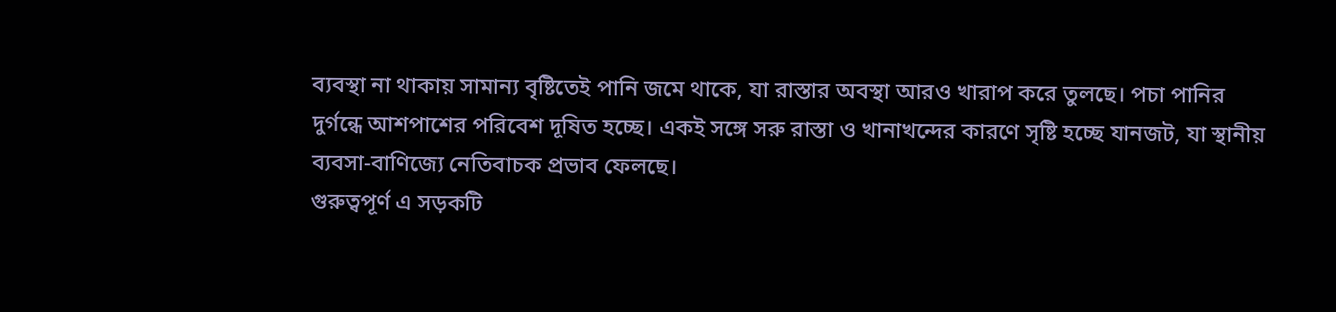ব্যবস্থা না থাকায় সামান্য বৃষ্টিতেই পানি জমে থাকে, যা রাস্তার অবস্থা আরও খারাপ করে তুলছে। পচা পানির দুর্গন্ধে আশপাশের পরিবেশ দূষিত হচ্ছে। একই সঙ্গে সরু রাস্তা ও খানাখন্দের কারণে সৃষ্টি হচ্ছে যানজট, যা স্থানীয় ব্যবসা-বাণিজ্যে নেতিবাচক প্রভাব ফেলছে।
গুরুত্বপূর্ণ এ সড়কটি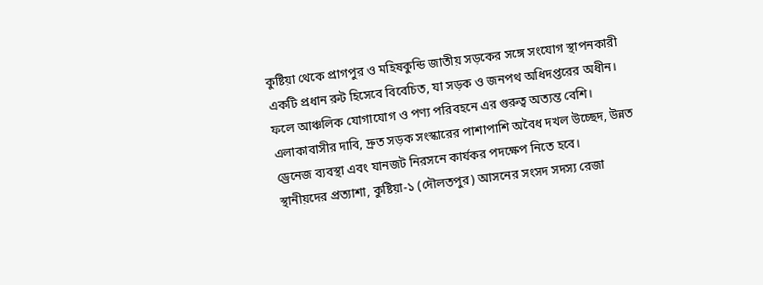কুষ্টিয়া থেকে প্রাগপুর ও মহিষকুন্ডি জাতীয় সড়কের সঙ্গে সংযোগ স্থাপনকারী একটি প্রধান রুট হিসেবে বিবেচিত, যা সড়ক ও জনপথ অধিদপ্তরের অধীন। ফলে আঞ্চলিক যোগাযোগ ও পণ্য পরিবহনে এর গুরুত্ব অত্যন্ত বেশি।
এলাকাবাসীর দাবি, দ্রুত সড়ক সংস্কারের পাশাপাশি অবৈধ দখল উচ্ছেদ, উন্নত ড্রেনেজ ব্যবস্থা এবং যানজট নিরসনে কার্যকর পদক্ষেপ নিতে হবে।
স্থানীয়দের প্রত্যাশা, কুষ্টিয়া-১ (দৌলতপুর) আসনের সংসদ সদস্য রেজা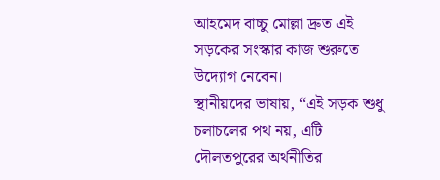আহমেদ বাচ্চু মোল্লা দ্রুত এই সড়কের সংস্কার কাজ শুরুতে উদ্যোগ নেবেন।
স্থানীয়দের ভাষায়, “এই সড়ক শুধু চলাচলের পথ নয়, এটি দৌলতপুরের অর্থনীতির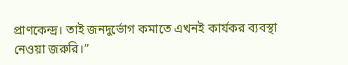প্রাণকেন্দ্র। তাই জনদুর্ভোগ কমাতে এখনই কার্যকর ব্যবস্থা নেওয়া জরুরি।”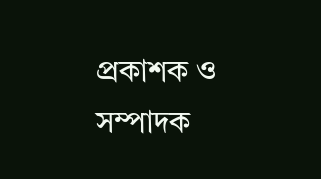প্রকাশক ও সম্পাদক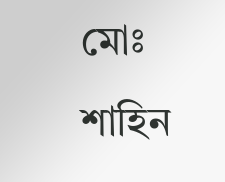মোঃ শাহিন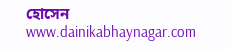হোসেন
www.dainikabhaynagar.com